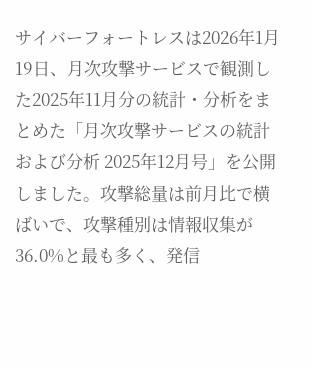サイバーフォートレスは2026年1月19日、月次攻撃サービスで観測した2025年11月分の統計・分析をまとめた「月次攻撃サービスの統計および分析 2025年12月号」を公開しました。攻撃総量は前月比で横ばいで、攻撃種別は情報収集が36.0%と最も多く、発信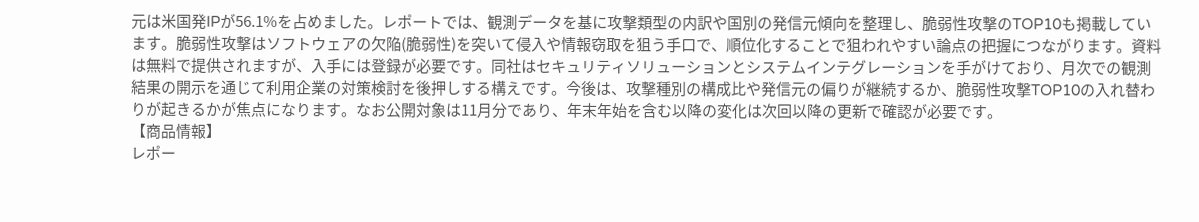元は米国発IPが56.1%を占めました。レポートでは、観測データを基に攻撃類型の内訳や国別の発信元傾向を整理し、脆弱性攻撃のTOP10も掲載しています。脆弱性攻撃はソフトウェアの欠陥(脆弱性)を突いて侵入や情報窃取を狙う手口で、順位化することで狙われやすい論点の把握につながります。資料は無料で提供されますが、入手には登録が必要です。同社はセキュリティソリューションとシステムインテグレーションを手がけており、月次での観測結果の開示を通じて利用企業の対策検討を後押しする構えです。今後は、攻撃種別の構成比や発信元の偏りが継続するか、脆弱性攻撃TOP10の入れ替わりが起きるかが焦点になります。なお公開対象は11月分であり、年末年始を含む以降の変化は次回以降の更新で確認が必要です。
【商品情報】
レポー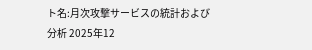ト名:月次攻撃サービスの統計および分析 2025年12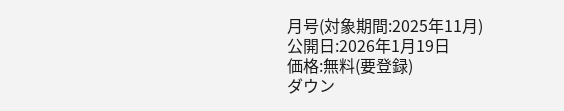月号(対象期間:2025年11月)
公開日:2026年1月19日
価格:無料(要登録)
ダウン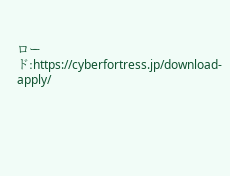ロード:https://cyberfortress.jp/download-apply/